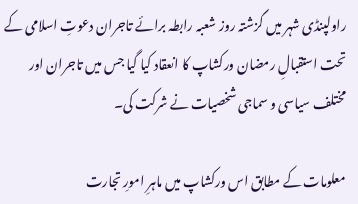راولپنڈی شہر میں گزشتہ روز شعبہ رابطہ برائے تاجران دعوتِ اسلامی کے تحت استقبالِ رمضان ورکشاپ کا انعقاد کیا گیا جس میں تاجران اور مختلف سیاسی و سماجی شخصیات نے شرکت کی۔

معلومات کے مطابق اس ورکشاپ میں ماہرِ امورِ تجارت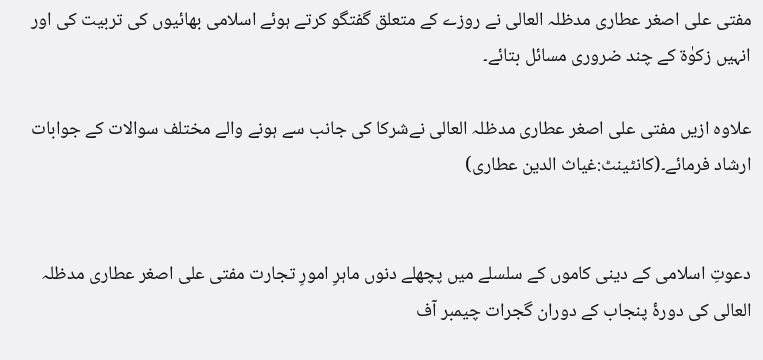مفتی علی اصغر عطاری مدظلہ العالی نے روزے کے متعلق گفتگو کرتے ہوئے اسلامی بھائیوں کی تربیت کی اور انہیں زکوٰۃ کے چند ضروری مسائل بتائے۔

علاوہ ازیں مفتی علی اصغر عطاری مدظلہ العالی نےشرکا کی جانب سے ہونے والے مختلف سوالات کے جوابات ارشاد فرمائے۔(کانٹینٹ:غیاث الدین عطاری)


دعوتِ اسلامی کے دینی کاموں کے سلسلے میں پچھلے دنوں ماہرِ امورِ تجارت مفتی علی اصغر عطاری مدظلہ العالی کی دورۂ پنجاب کے دوران گجرات چیمبر آف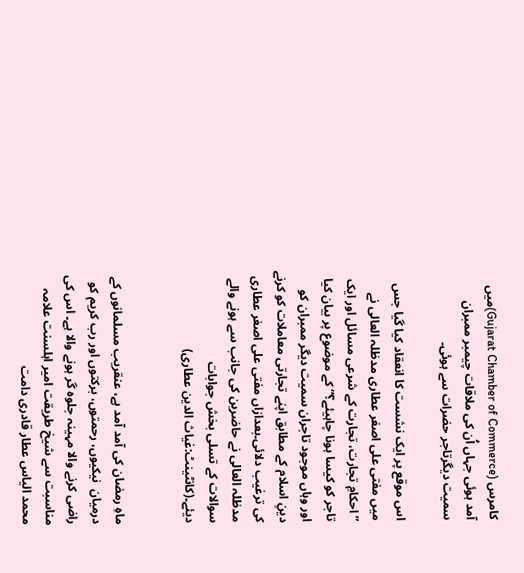کامرس (Gujarat Chamber of Commerce)میں آمد ہوئی جہاں اُن کی ملاقات چیمبر ممبران سمیت دیگرتاجر حضرات سے ہوئی۔

اس موقع پر ایک نشست کا انعقاد کیا گیا جس میں مفتی علی اصغر عطاری مدظلہ العالی نے ”احکامِ تجارت، تجارت کے شرعی مسائل اور ایک تاجر کو کیسا ہونا چاہیئے؟“ کے موضوع پر بیان کیا اور وہاں موجود تاجران سمیت دیگر ممبران کو دینِ اسلام کے مطابق اپنے تجارتی معاملات کو کرنے کی ترغیب دلائی۔بعدازاں مفتی علی اصغر عطاری مدظلہ العالی نے حاضرین کی جانب سے ہونے والے سوالات کے تسلی بخش جوابات دیئے۔(کانٹینٹ:غیاث الدین عطاری)


ماہِ رمضان کی آمد آمد ہے، عنقریب مسلمانوں کے درمیان  نیکیوں، رحمتوں، برکتوں اور رب کریم کو راضی کرنے والا مہینہ جلوہ گر ہونے والا ہے۔ اس کی مناسبت سے شیخ طریقت امیر اہلسنت علامہ محمد الیاس عطار قادری دامت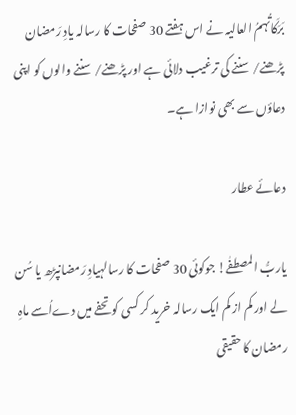بَرَکَاتُہمُ العالیہ نے اس ہفتے 30 صفحات کا رسالہ یادِ رَمضان پڑھنے/ سننے کی ترغیب دلائی ہے اور پڑھنے/ سننے والوں کو اپنی دعاؤں سے بھی نوازا ہے۔

دعائے عطار

یاربُّ المصطفٰے! جوکوئی 30 صفحات کا رسالہیادِ رَمضانپڑھ یا سُن لے اور کم از کم ایک رسالہ خرید کر کسی کو تحفے میں دےاُسے ماہِ رمضان کا حقیقی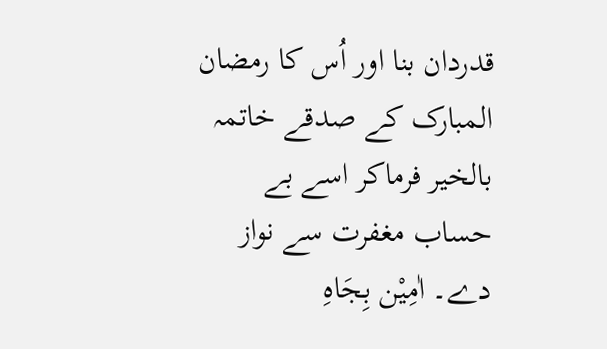قدردان بنا اور اُس کا رمضان المبارک کے صدقے خاتمہ بالخیر فرماکر اسے بے حساب مغفرت سے نواز دے۔ اٰمِیْن بِجَاہِ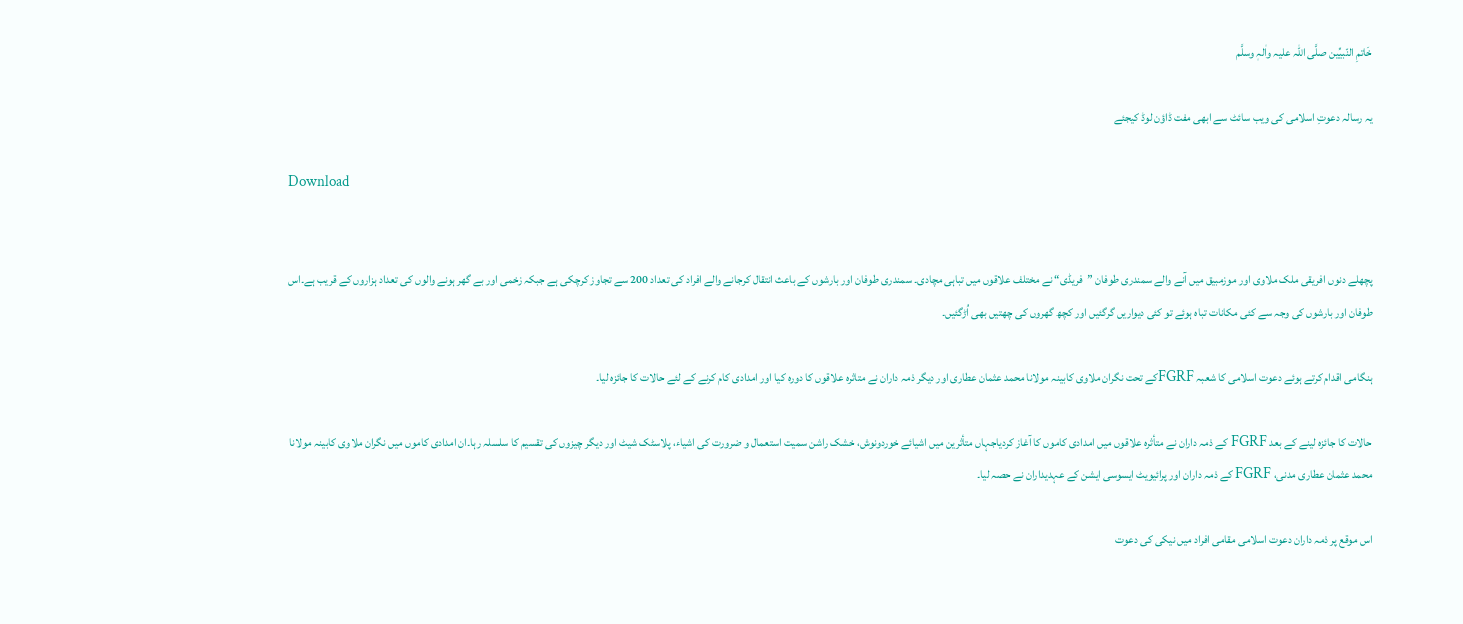خَاتمِ النّبیِّین صلَّی اللہ علیہ واٰلہٖ وسلَّم

یہ رسالہ دعوتِ اسلامی کی ویب سائٹ سے ابھی مفت ڈاؤن لوڈ کیجئے

Download


پچھلے دنوں افریقی ملک ملاوی اور موزمبیق میں آنے والے سمندری طوفان ”فریڈی“ نے مختلف علاقوں میں تباہی مچادی۔ سمندری طوفان اور بارشوں کے باعث انتقال کرجانے والے افراد کی تعداد 200 سے تجاوز کرچکی ہے جبکہ زخمی اور بے گھر ہونے والوں کی تعداد ہزاروں کے قریب ہے۔اس طوفان اور بارشوں کی وجہ سے کئی مکانات تباہ ہوئے تو کئی دیواریں گرگئیں اور کچھ گھروں کی چھتیں بھی اُڑگئیں۔

ہنگامی اقدام کرتے ہوئے دعوت اسلامی کا شعبہ FGRFکے تحت نگران ملاوی کابینہ مولانا محمد عثمان عطاری اور دیگر ذمہ داران نے متاثرہ علاقوں کا دورہ کیا اور امدادی کام کرنے کے لئے حالات کا جائزہ لیا۔

حالات کا جائزہ لینے کے بعد FGRF کے ذمہ داران نے متأثرہ علاقوں میں امدادی کاموں کا آغاز کردیاجہاں متأثرین میں اشیائے خوردونوش، خشک راشن سمیت استعمال و ضرورت کی اشیاء، پلاسٹک شیٹ اور دیگر چیزوں کی تقسیم کا سلسلہ رہا۔ان امدادی کاموں میں نگران ملاوی کابینہ مولانا محمد عثمان عطاری مدنی، FGRF کے ذمہ داران اور پرائیویٹ ایسوسی ایشن کے عہدیداران نے حصہ لیا۔

اس موقع پر ذمہ داران دعوت اسلامی مقامی افراد میں نیکی کی دعوت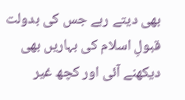بھی دیتے رہے جس کی بدولت قبولِ اسلام کی بہاریں بھی دیکھنے آئی اور کچھ غیر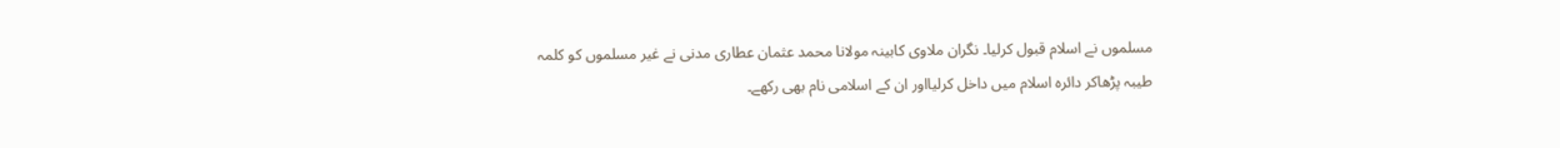مسلموں نے اسلام قبول کرلیا۔ نگران ملاوی کابینہ مولانا محمد عثمان عطاری مدنی نے غیر مسلموں کو کلمہ طیبہ پڑھاکر دائرہ اسلام میں داخل کرلیااور ان کے اسلامی نام بھی رکھے۔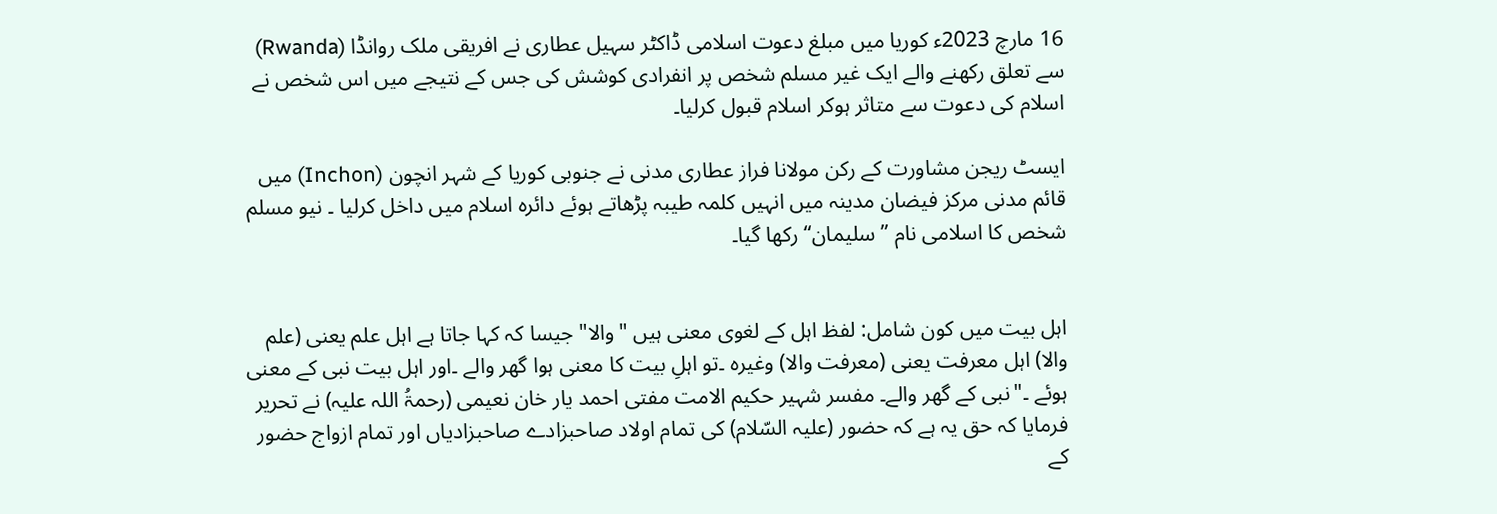16 مارچ 2023ء کوریا میں مبلغ دعوت اسلامی ڈاکٹر سہیل عطاری نے افریقی ملک روانڈا (Rwanda) سے تعلق رکھنے والے ایک غیر مسلم شخص پر انفرادی کوشش کی جس کے نتیجے میں اس شخص نے اسلام کی دعوت سے متاثر ہوکر اسلام قبول کرلیا۔

ایسٹ ریجن مشاورت کے رکن مولانا فراز عطاری مدنی نے جنوبی کوریا کے شہر انچون (Inchon) میں قائم مدنی مرکز فیضان مدینہ میں انہیں کلمہ طیبہ پڑھاتے ہوئے دائرہ اسلام میں داخل کرلیا ۔ نیو مسلم شخص کا اسلامی نام ”سلیمان“ رکھا گیا۔


اہل بیت میں کون شامل: لفظ اہل کے لغوی معنی ہیں "والا" جیسا کہ کہا جاتا ہے اہل علم یعنی (علم والا) اہل معرفت یعنی (معرفت والا) وغیرہ ۔تو اہلِ بیت کا معنی ہوا گھر والے ۔اور اہل بیت نبی کے معنی ہوئے ۔"نبی کے گھر والے۔ مفسر شہیر حکیم الامت مفتی احمد یار خان نعیمی (رحمۃُ اللہ علیہ) نے تحریر فرمایا کہ حق یہ ہے کہ حضور (علیہ السّلام) کی تمام اولاد صاحبزادے صاحبزادیاں اور تمام ازواج حضور کے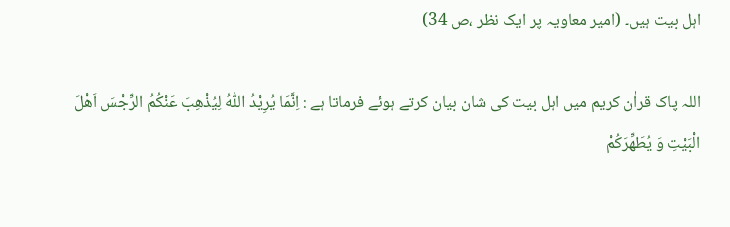اہل بیت ہیں۔ (امیر معاویہ پر ایک نظر ،ص 34)

اللہ پاک قراٰن کریم میں اہل بیت کی شان بیان کرتے ہوئے فرماتا ہے : اِنَّمَا یُرِیْدُ اللّٰهُ لِیُذْهِبَ عَنْكُمُ الرِّجْسَ اَهْلَ الْبَیْتِ وَ یُطَهِّرَكُمْ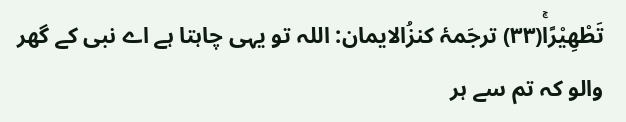تَطْهِیْرًاۚ(۳۳) ترجَمۂ کنزُالایمان: اللہ تو یہی چاہتا ہے اے نبی کے گھر والو کہ تم سے ہر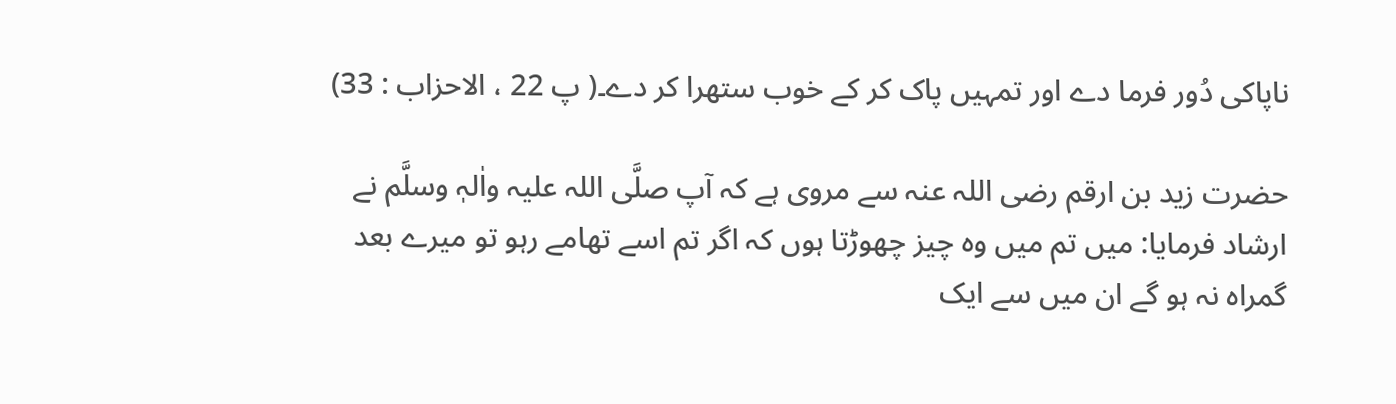ناپاکی دُور فرما دے اور تمہیں پاک کر کے خوب ستھرا کر دے۔( پ 22 ، الاحزاب : 33)

حضرت زید بن ارقم رضی اللہ عنہ سے مروی ہے کہ آپ صلَّی اللہ علیہ واٰلہٖ وسلَّم نے ارشاد فرمایا: میں تم میں وہ چیز چھوڑتا ہوں کہ اگر تم اسے تھامے رہو تو میرے بعد گمراہ نہ ہو گے ان میں سے ایک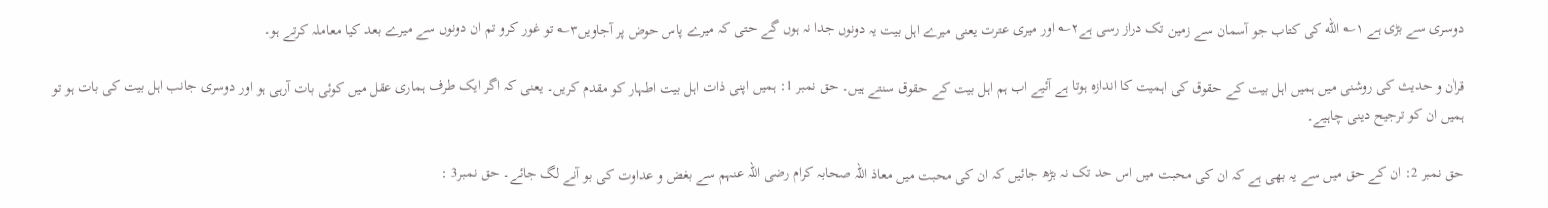دوسری سے بڑی ہے ۱؎ الله کی کتاب جو آسمان سے زمین تک دراز رسی ہے۲؎ اور میری عترت یعنی میرے اہل بیت یہ دونوں جدا نہ ہوں گے حتی کہ میرے پاس حوض پر آجاویں۳؎ تو غور کرو تم ان دونوں سے میرے بعد کیا معاملہ کرتے ہو۔

قراٰن و حدیث کی روشنی میں ہمیں اہل بیت کے حقوق کی اہمیت کا اندازہ ہوتا ہے آئیے اب ہم اہل بیت کے حقوق سنتے ہیں۔ حق نمبر 1: ہمیں اپنی ذات اہل بیت اطہار کو مقدم کریں۔ یعنی کہ اگر ایک طرف ہماری عقل میں کوئی بات آرہی ہو اور دوسری جانب اہل بیت کی بات ہو تو ہمیں ان کو ترجیح دینی چاہیے۔

حق نمبر 2: ان کے حق میں سے یہ بھی ہے کہ ان کی محبت میں اس حد تک نہ بڑھ جائیں کہ ان کی محبت میں معاذ اللہ صحابہ کرام رضی اللہ عنہم سے بغض و عداوت کی بو آنے لگ جائے۔ حق نمبر3 :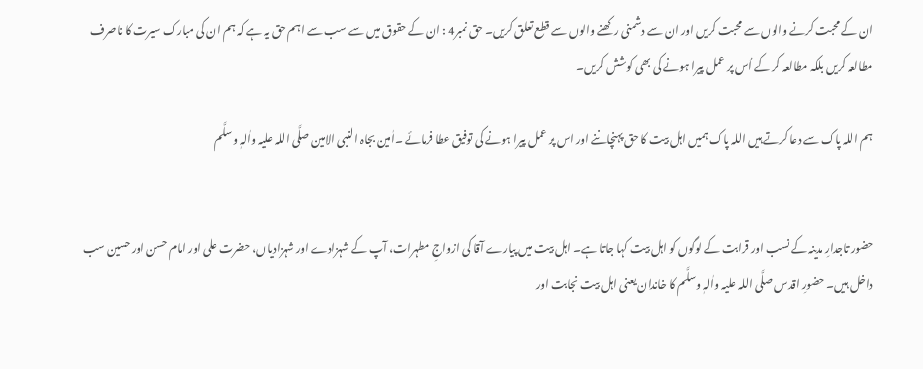ان کے محبت کرنے والوں سے محبت کریں اور ان سے دشمنی رکھنے والوں سے قطع تعلق کریں۔ حق نمبر4 : ان کے حقوق میں سے سب سے اہم حق یہ ہے کہ ہم ان کی مبارک سیرت کا ناصرف مطالعہ کریں بلکہ مطالعہ کر کے اُس پر عمل پیرا ہونے کی بھی کوشش کریں۔

ہم اللہ پاک سے دعا کرتے ہیں اللہ پاک ہمیں اہل بیت کا حق پہنچاننے اور اس پر عمل پیرا ہونے کی توفیق عطا فرمائے ۔اٰمین بجاہ النبی الامین صلَّی اللہ علیہ واٰلہٖ وسلَّم


حضور تاجدارِ مدینہ کے نسب اور قرابت کے لوگوں کو اہل بیت کہا جاتا ہے۔ اہل بیت میں پیارے آقا کی ازواجِ مطہرات، آپ کے شہزادے اور شہزادیاں، حضرت علی اور امام حسن اور حسین سب داخل ہیں۔ حضورِ اقدس صلَّی اللہ علیہ واٰلہٖ وسلَّم کا خاندان یعنی اہل بیت نجابت اور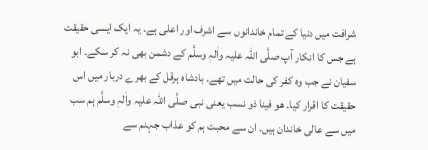شرافت میں دنیا کے تمام خاندانوں سے اشرف اور اعلی ہے۔ یہ ایک ایسی حقیقت ہے جس کا انکار آپ صلَّی اللہ علیہ واٰلہٖ وسلَّم کے دشمن بھی نہ کر سکے۔ ابو سفیان نے جب وہ کفر کی حالت میں تھے۔ بادشاہ ہرقل کے بھرے دربار میں اس حقیقت کا اقرار کیا۔ ھو فینا ذو نسب یعنی نبی صلَّی اللہ علیہ واٰلہٖ وسلَّم ہم سب میں سے عالی خاندان ہیں۔ ان سے محبت ہم کو عذاب جہنم سے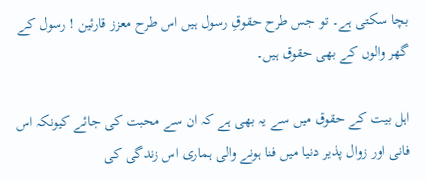بچا سکتی ہے۔ تو جس طرح حقوقِ رسول ہیں اس طرح معزز قارئین ! رسول کے گھر والوں کے بھی حقوق ہیں۔

اہل بیت کے حقوق میں سے یہ بھی ہے کہ ان سے محبت کی جائے کیونکہ اس فانی اور زوال پذیر دنیا میں فنا ہونے والی ہماری اس زندگی کی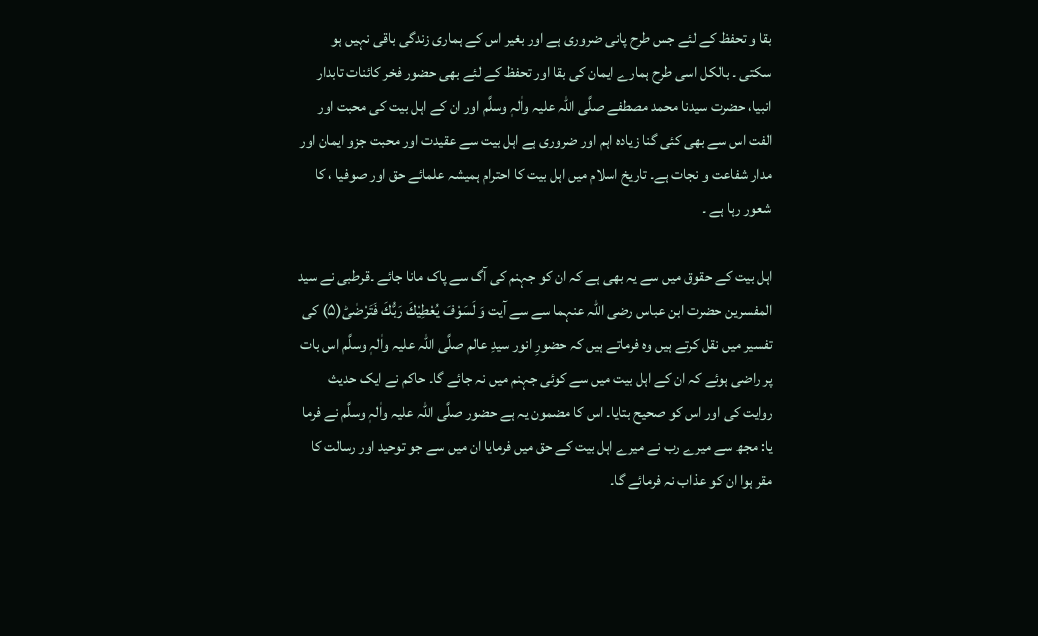بقا و تحفظ کے لئے جس طرح پانی ضروری ہے اور بغیر اس کے ہماری زندگی باقی نہیں ہو سکتی ۔ بالکل اسی طرح ہمارے ایمان کی بقا اور تحفظ کے لئے بھی حضور فخر کائنات تابدار انبیا، حضرت سیدنا محمد مصطفے صلَّی اللہ علیہ واٰلہٖ وسلَّم اور ان کے اہل بیت کی محبت اور الفت اس سے بھی کئی گنا زیادہ اہم اور ضروری ہے اہل بیت سے عقیدت اور محبت جزو ایمان اور مدار شفاعت و نجات ہے۔ تاریخ اسلام میں اہل بیت کا احترام ہمیشہ علمائے حق اور صوفیا ، کا شعور رہا ہے ۔

اہل بیت کے حقوق میں سے یہ بھی ہے کہ ان کو جہنم کی آگ سے پاک مانا جائے ۔قرطبی نے سید المفسرین حضرت ابن عباس رضی اللہ عنہما سے سے آیت وَ لَسَوْفَ یُعْطِیْكَ رَبُّكَ فَتَرْضٰىؕ(۵) کی تفسیر میں نقل کرتے ہیں وہ فرماتے ہیں کہ حضورِ انور سیدِ عالم صلَّی اللہ علیہ واٰلہٖ وسلَّم اس بات پر راضی ہوئے کہ ان کے اہل بیت میں سے کوئی جہنم میں نہ جائے گا۔ حاکم نے ایک حدیث روایت کی اور اس کو صحیح بتایا۔ اس کا مضمون یہ ہے حضور صلَّی اللہ علیہ واٰلہٖ وسلَّم نے فرما یا: مجھ سے میرے رب نے میرے اہل بیت کے حق میں فرمایا ان میں سے جو توحید اور رسالت کا مقر ہوا ان کو عذاب نہ فرمائے گا۔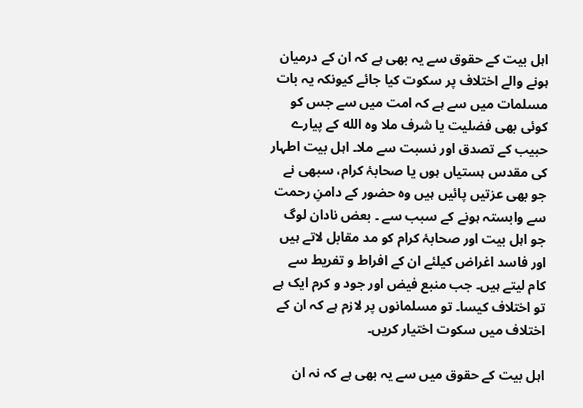اہل بیت کے حقوق سے یہ بھی ہے کہ ان کے درمیان ہونے والے اختلاف پر سکوت کیا جائے کیونکہ یہ بات مسلمات میں سے ہے کہ امت میں سے جس کو کوئی بھی فضلیت یا شرف ملا وہ الله کے پیارے حبیب کے تصدق اور نسبت سے ملا۔ اہل بیت اطہار کی مقدس ہستیاں ہوں یا صحابۂ کرام، سبھی نے جو بھی عزتیں پائیں ہیں وہ حضور کے دامنِ رحمت سے وابستہ ہونے کے سبب سے ۔ بعض نادان لوگ جو اہل بیت اور صحابۂ کرام کو مد مقابل لاتے ہیں اور فاسد اغراض کیلئے ان کے افراط و تفریط سے کام لیتے ہیں۔ جب منبع فیض اور جود و کرم ایک ہے تو اختلاف کیسا۔ تو مسلمانوں پر لازم ہے کہ ان کے اختلاف میں سکوت اختیار کریں۔

اہل بیت کے حقوق میں سے یہ بھی ہے کہ نہ ان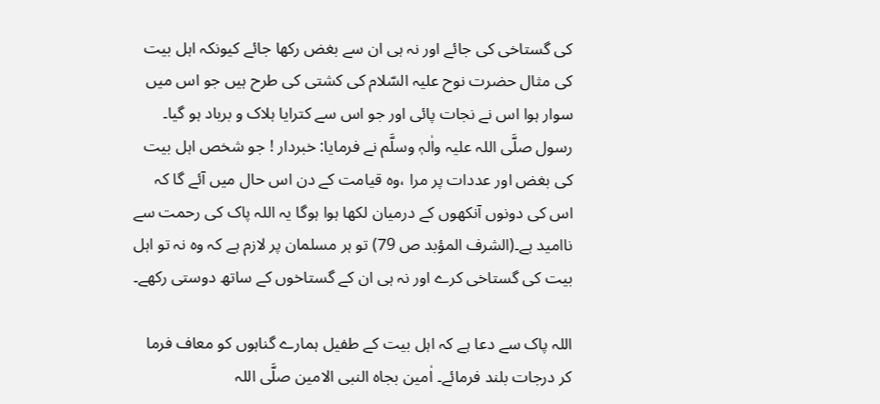کی گستاخی کی جائے اور نہ ہی ان سے بغض رکھا جائے کیونکہ اہل بیت کی مثال حضرت نوح علیہ السّلام کی کشتی کی طرح ہیں جو اس میں سوار ہوا اس نے نجات پائی اور جو اس سے کترایا ہلاک و برباد ہو گیا۔ رسول صلَّی اللہ علیہ واٰلہٖ وسلَّم نے فرمایا: خبردار ! جو شخص اہل بیت کی بغض اور عددات پر مرا ،وہ قیامت کے دن اس حال میں آئے گا کہ اس کی دونوں آنکھوں کے درمیان لکھا ہوا ہوگا یہ اللہ پاک کی رحمت سے ناامید ہے۔(الشرف المؤبد ص 79) تو ہر مسلمان پر لازم ہے کہ وہ نہ تو اہل بیت کی گستاخی کرے اور نہ ہی ان کے گستاخوں کے ساتھ دوستی رکھے۔

اللہ پاک سے دعا ہے کہ اہل بیت کے طفیل ہمارے گناہوں کو معاف فرما کر درجات بلند فرمائے۔ اٰمین بجاہ النبی الامین صلَّی اللہ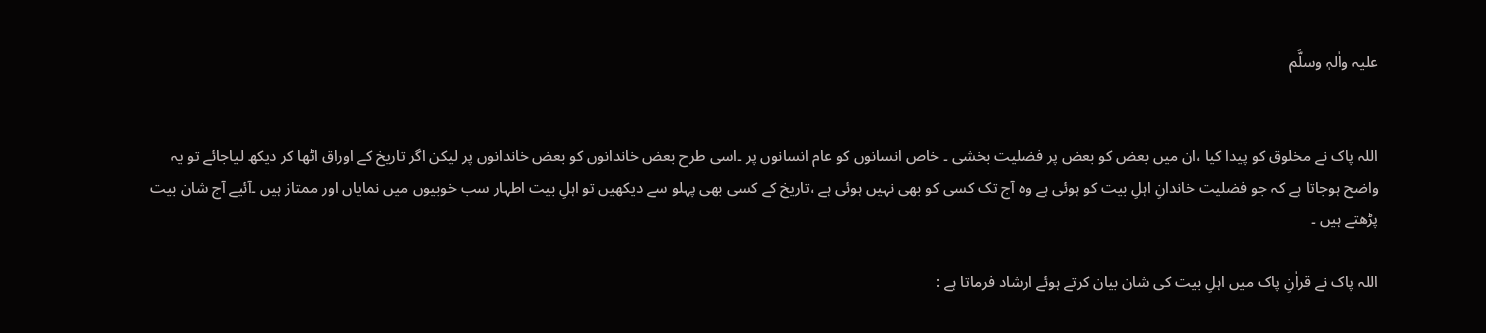علیہ واٰلہٖ وسلَّم


اللہ پاک نے مخلوق کو پیدا کیا ،ان میں بعض کو بعض پر فضلیت بخشی ۔ خاص انسانوں کو عام انسانوں پر ۔اسی طرح بعض خاندانوں کو بعض خاندانوں پر لیکن اگر تاریخ کے اوراق اٹھا کر دیکھ لیاجائے تو یہ واضح ہوجاتا ہے کہ جو فضلیت خاندانِ اہلِ بیت کو ہوئی ہے وہ آج تک کسی کو بھی نہیں ہوئی ہے ،تاریخ کے کسی بھی پہلو سے دیکھیں تو اہلِ بیت اطہار سب خوبیوں میں نمایاں اور ممتاز ہیں ۔آئیے آج شان بیت پڑھتے ہیں ۔

اللہ پاک نے قراٰنِ پاک میں اہلِ بیت کی شان بیان کرتے ہوئے ارشاد فرماتا ہے :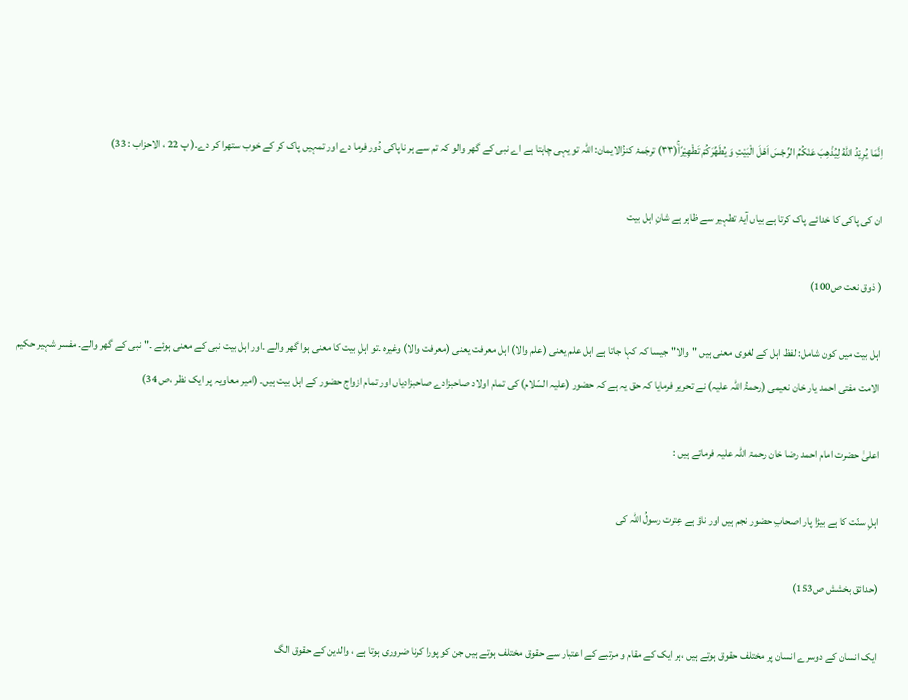اِنَّمَا یُرِیْدُ اللّٰهُ لِیُذْهِبَ عَنْكُمُ الرِّجْسَ اَهْلَ الْبَیْتِ وَ یُطَهِّرَكُمْ تَطْهِیْرًاۚ(۳۳) ترجَمۂ کنزُالایمان: اللہ تو یہی چاہتا ہے اے نبی کے گھر والو کہ تم سے ہر ناپاکی دُور فرما دے اور تمہیں پاک کر کے خوب ستھرا کر دے۔( پ 22 ، الاحزاب : 33)

ان کی پاکی کا خدائے پاک کرتا ہے بیاں آیۂ تطہیر سے ظاہر ہے شانِ اہل بیت

( ذوق نعت ص100)

اہل بیت میں کون شامل: لفظ اہل کے لغوی معنی ہیں "والا" جیسا کہ کہا جاتا ہے اہل علم یعنی (علم والا) اہل معرفت یعنی (معرفت والا) وغیرہ ۔تو اہلِ بیت کا معنی ہوا گھر والے ۔اور اہل بیت نبی کے معنی ہوئے ۔"نبی کے گھر والے۔ مفسر شہیر حکیم الامت مفتی احمد یار خان نعیمی (رحمۃُ اللہ علیہ) نے تحریر فرمایا کہ حق یہ ہے کہ حضور (علیہ السّلام) کی تمام اولاد صاحبزادے صاحبزادیاں اور تمام ازواج حضور کے اہل بیت ہیں۔ (امیر معاویہ پر ایک نظر ،ص 34)

اعلیٰ حضرت امام احمد رضا خان رحمۃ اللہ علیہ فرماتے ہیں :

اہلِ سنّت کا ہے بیڑا پار اصحابِ حضور نجم ہیں اور ناؤ ہے عِترت رسولُ اللہ کی

(حدائق بخشش ص153)

ایک انسان کے دوسرے انسان پر مختلف حقوق ہوتے ہیں ،ہر ایک کے مقام و مرتبے کے اعتبار سے حقوق مختلف ہوتے ہیں جن کو پورا کرنا ضروری ہوتا ہے ، والدین کے حقوق الگ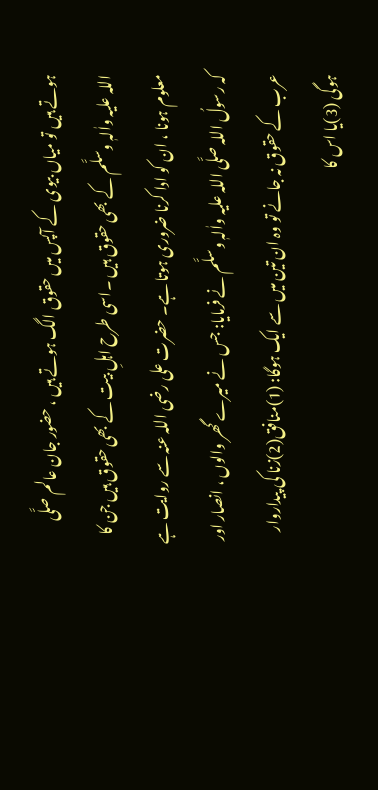ہوتے ہیں تو میاں بیوی کے آپس میں حقوق الگ ہوتے ہیں ، حضور جان عالم صلَّی اللہ علیہ واٰلہٖ وسلَّم کے بھی حقوق ہیں ۔اسی طرح اہلِ بیت کے بھی حقوق ہیں جن کا معلوم ہونا ، ان کو ادا کرنا ضروری ہوتا ہے۔ حضرت علی رضی اللہ عنہ سے روایت ہے کہ رسولُ اللہ صلَّی اللہ علیہ واٰلہٖ وسلَّم نے فرمایا: جس نے میرے گھر والوں ، انصار اور عرب کے حقوق نہ جانے تو وہ ان تین میں سے ایک ہوگا: (1)منافق(2)زنا کی پیداروار ہوگی (3)یا اس کا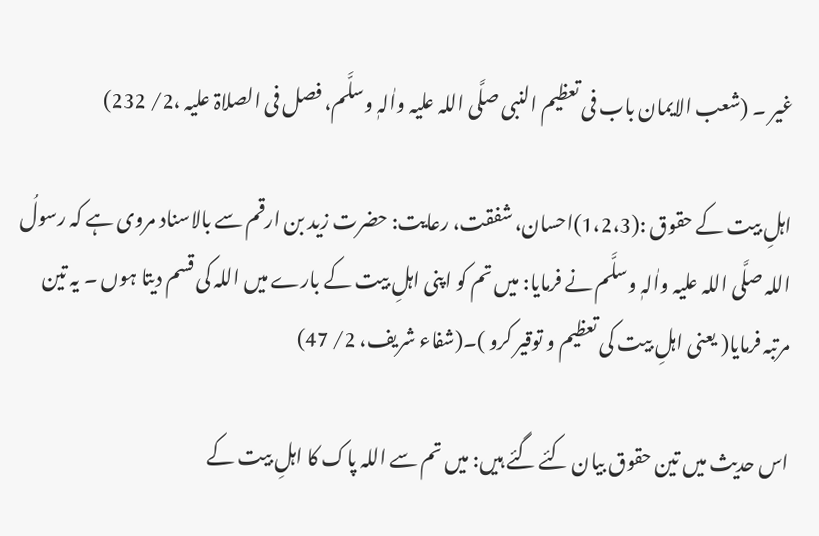غیر ۔ (شعب الایمان باب فی تعظیم النبی صلَّی اللہ علیہ واٰلہٖ وسلَّم، فصل فی الصلاۃ علیہ ،2/ 232)

اہلِ بیت کے حقوق :(1،2،3)احسان، شفقت، رعایت: حضرت زید بن ارقم سے بالاسناد مروی ہے کہ رسولُ اللہ صلَّی اللہ علیہ واٰلہٖ وسلَّم نے فرمایا: میں تم کو اپنی اہلِ بیت کے بارے میں اللہ کی قسم دیتا ہوں ۔ یہ تین مرتبہ فرمایا( یعنی اہلِ بیت کی تعظیم و توقیر کرو )۔(شفاء شریف، 2/ 47)

اس حدیث میں تین حقوق بیان کئے گئے ہیں: میں تم سے اللہ پاک کا اہلِ بیت کے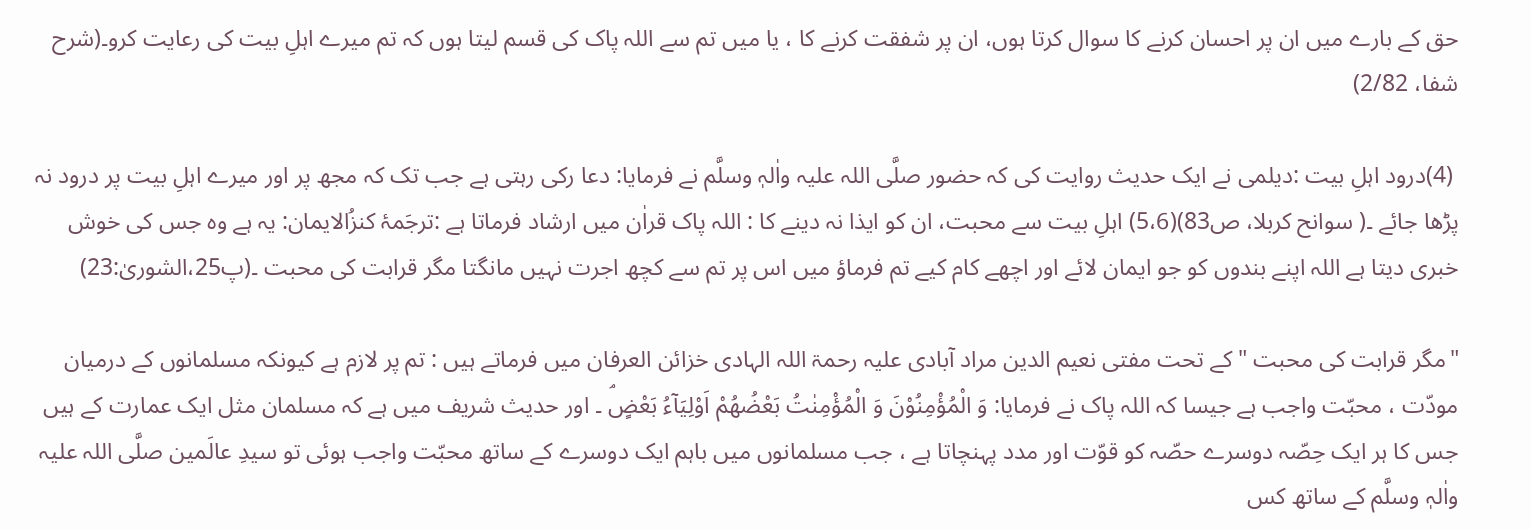حق کے بارے میں ان پر احسان کرنے کا سوال کرتا ہوں، ان پر شفقت کرنے کا ، یا میں تم سے اللہ پاک کی قسم لیتا ہوں کہ تم میرے اہلِ بیت کی رعایت کرو۔(شرح شفا، 2/82)

 (4)درود اہلِ بیت :دیلمی نے ایک حدیث روایت کی کہ حضور صلَّی اللہ علیہ واٰلہٖ وسلَّم نے فرمایا: دعا رکی رہتی ہے جب تک کہ مجھ پر اور میرے اہلِ بیت پر درود نہ پڑھا جائے ۔( سوانح کربلا، ص83)(5،6) اہلِ بیت سے محبت، ان کو ایذا نہ دینے کا : اللہ پاک قراٰن میں ارشاد فرماتا ہے :ترجَمۂ کنزُالایمان: یہ ہے وہ جس کی خوش خبری دیتا ہے اللہ اپنے بندوں کو جو ایمان لائے اور اچھے کام کیے تم فرماؤ میں اس پر تم سے کچھ اجرت نہیں مانگتا مگر قرابت کی محبت ۔(پ25،الشوریٰ:23)

"مگر قرابت کی محبت " کے تحت مفتی نعیم الدین مراد آبادی علیہ رحمۃ اللہ الہادی خزائن العرفان میں فرماتے ہیں : تم پر لازم ہے کیونکہ مسلمانوں کے درمیان مودّت ، محبّت واجب ہے جیسا کہ اللہ پاک نے فرمایا: وَ الْمُؤْمِنُوْنَ وَ الْمُؤْمِنٰتُ بَعْضُهُمْ اَوْلِیَآءُ بَعْضٍۘ ۔ اور حدیث شریف میں ہے کہ مسلمان مثل ایک عمارت کے ہیں جس کا ہر ایک حِصّہ دوسرے حصّہ کو قوّت اور مدد پہنچاتا ہے ، جب مسلمانوں میں باہم ایک دوسرے کے ساتھ محبّت واجب ہوئی تو سیدِ عالَمین صلَّی اللہ علیہ واٰلہٖ وسلَّم کے ساتھ کس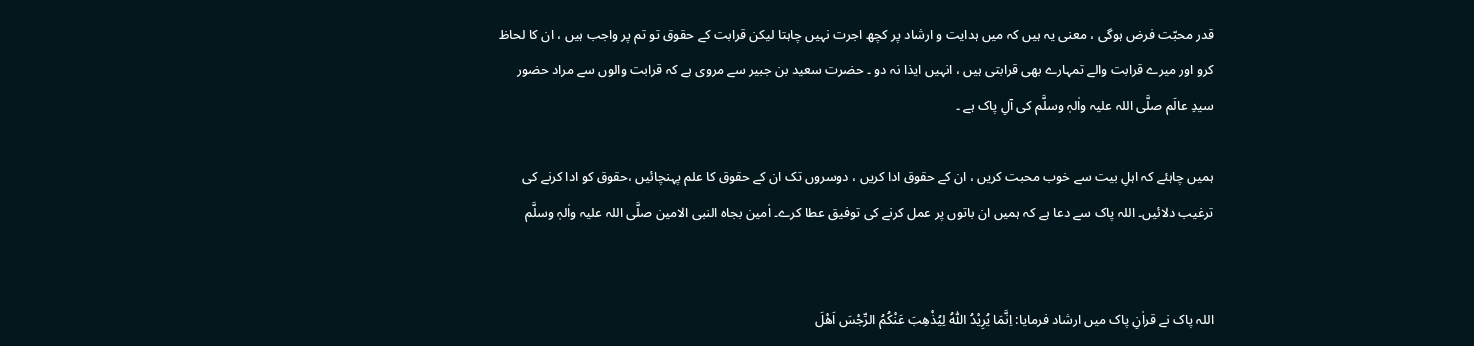قدر محبّت فرض ہوگی ، معنی یہ ہیں کہ میں ہدایت و ارشاد پر کچھ اجرت نہیں چاہتا لیکن قرابت کے حقوق تو تم پر واجب ہیں ، ان کا لحاظ کرو اور میرے قرابت والے تمہارے بھی قرابتی ہیں ، انہیں ایذا نہ دو ۔ حضرت سعید بن جبیر سے مروی ہے کہ قرابت والوں سے مراد حضور سیدِ عالَم صلَّی اللہ علیہ واٰلہٖ وسلَّم کی آلِ پاک ہے ۔

ہمیں چاہئے کہ اہلِ بیت سے خوب محبت کریں ، ان کے حقوق ادا کریں ، دوسروں تک ان کے حقوق کا علم پہنچائیں ،حقوق کو ادا کرنے کی ترغیب دلائیں۔ اللہ پاک سے دعا ہے کہ ہمیں ان باتوں پر عمل کرنے کی توفیق عطا کرے۔ اٰمین بجاہ النبی الامین صلَّی اللہ علیہ واٰلہٖ وسلَّم


اللہ پاک نے قراٰنِ پاک میں ارشاد فرمایا: اِنَّمَا یُرِیْدُ اللّٰهُ لِیُذْهِبَ عَنْكُمُ الرِّجْسَ اَهْلَ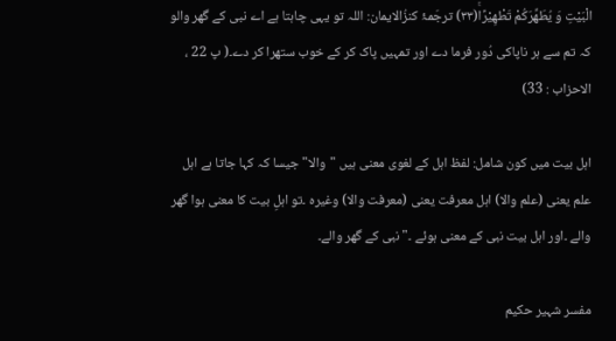الْبَیْتِ وَ یُطَهِّرَكُمْ تَطْهِیْرًاۚ(۳۳) ترجَمۂ کنزُالایمان: اللہ تو یہی چاہتا ہے اے نبی کے گھر والو کہ تم سے ہر ناپاکی دُور فرما دے اور تمہیں پاک کر کے خوب ستھرا کر دے۔( پ 22 ، الاحزاب : 33)

اہل بیت میں کون شامل: لفظ اہل کے لغوی معنی ہیں "والا" جیسا کہ کہا جاتا ہے اہل علم یعنی (علم والا) اہل معرفت یعنی (معرفت والا) وغیرہ ۔تو اہلِ بیت کا معنی ہوا گھر والے ۔اور اہل بیت نبی کے معنی ہوئے ۔"نبی کے گھر والے۔

مفسر شہیر حکیم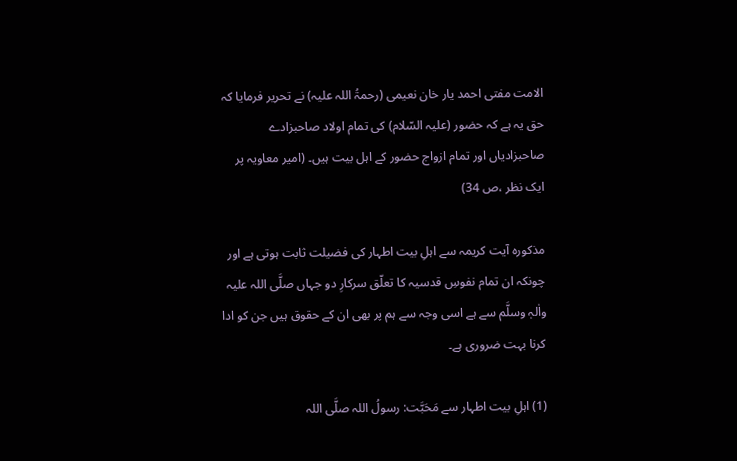الامت مفتی احمد یار خان نعیمی (رحمۃُ اللہ علیہ) نے تحریر فرمایا کہ حق یہ ہے کہ حضور (علیہ السّلام) کی تمام اولاد صاحبزادے صاحبزادیاں اور تمام ازواج حضور کے اہل بیت ہیں۔ (امیر معاویہ پر ایک نظر ،ص 34)

مذکورہ آیت کریمہ سے اہلِ بیت اطہار کی فضیلت ثابت ہوتی ہے اور چونکہ ان تمام نفوسِ قدسیہ کا تعلّق سرکارِ دو جہاں صلَّی اللہ علیہ واٰلہٖ وسلَّم سے ہے اسی وجہ سے ہم پر بھی ان کے حقوق ہیں جن کو ادا کرنا بہت ضروری ہے۔

(1) اہلِ بیت اطہار سے مَحَبَّت: رسولُ اللہ صلَّی اللہ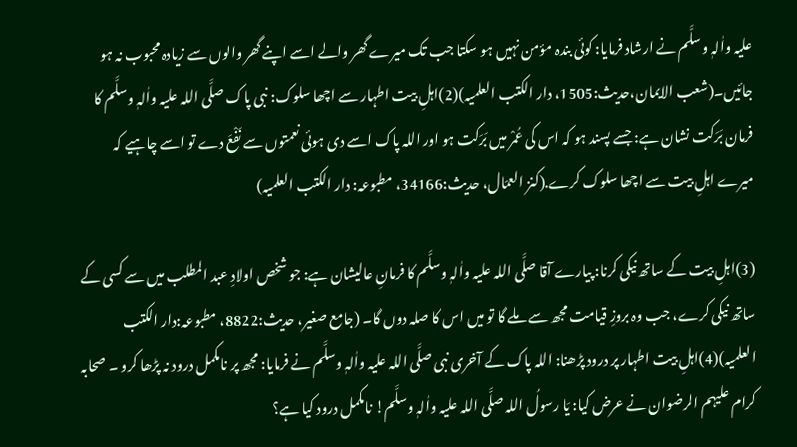علیہ واٰلہٖ وسلَّم نے ارشاد فرمایا: کوئی بندہ مؤمن نہیں ہو سکتا جب تک میرے گھر والے اسے اپنے گھر والوں سے زیادہ محبوب نہ ہو جائیں۔(شعب الایمان،حدیث:1505، دار الکتب العلمیہ)(2)اہلِ بیت اطہار سے اچھا سلوک: نبی پاک صلَّی اللہ علیہ واٰلہٖ وسلَّم کا فرمان بَرَکت نشان ہے: جسے پسند ہو کہ اس کی عُمْر میں بَرَکت ہو اور اللہ پاک اسے دی ہوئی نعمتوں سے نَفْعَ دے تو اسے چاہیے کہ میرے اہلِ بیت سے اچھا سلوک کرے.(کنز العمّال، حدیث:34166، مطبوعہ: دار الکتب العلمیہ)

(3)اہلِ بیت کے ساتھ نیکی کرنا: پیارے آقا صلَّی اللہ علیہ واٰلہٖ وسلَّم کا فرمانِ عالیشان ہے: جو شخص اولادِ عبد المطلب میں سے کسی کے ساتھ نیکی کرے، جب وہ بروزِ قیامت مجھ سے ملے گا تو میں اس کا صلہ دوں گا۔ (جامع صغیر، حدیث:8822، مطبوعہ:دار الکتب العلمیہ)(4)اہلِ بیت اطہار پر درود پڑھنا: اللہ پاک کے آخری نبی صلَّی اللہ علیہ واٰلہٖ وسلَّم نے فرمایا: مجھ پر نامکمل درود نہ پڑھا کرو ۔ صحابہ کرام علیہم الرضوان نے عرض کیا: یَا رسولُ اللہ صلَّی اللہ علیہ واٰلہٖ وسلَّم! نامکمل درود کیا ہے؟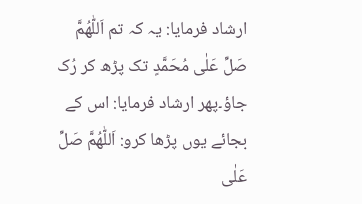ارشاد فرمایا: یہ کہ تم اَللّٰهُمَّ صَلِّ عَلٰى مُحَمَّدٍ تک پڑھ کر رُک جاؤ۔پھر ارشاد فرمایا: اس کے بجائے یوں پڑھا کرو: اَللّٰهُمَّ صَلِّ عَلٰى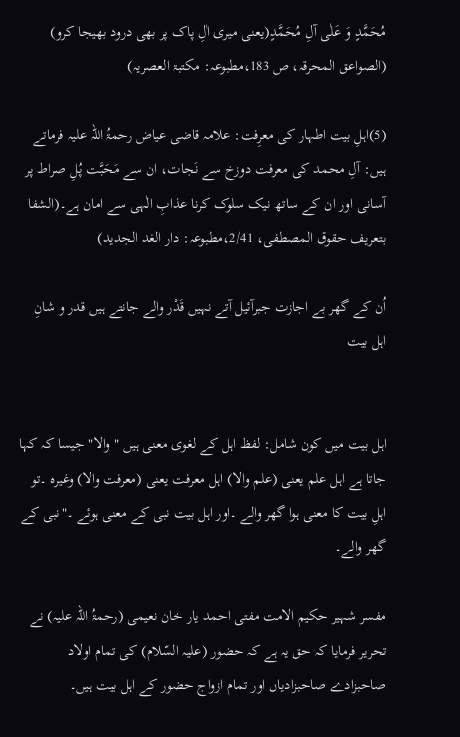مُحَمَّدٍ وَ عَلٰى آلِ مُحَمَّدٍ(یعنی میری اٰلِ پاک پر بھی درود بھیجا کرو) (الصواعق المحرقہ، ص 183،مطبوعہ: مکتبۃ العصریہ)

(5)اہلِ بیت اطہار کی معرِفت: علامہ قاضی عیاض رحمۃُ اللہ علیہ فرماتے ہیں: آلِ محمد کی معرفت دوزخ سے نَجات، ان سے مَحَبَّت پُلِ صراط پر آسانی اور ان کے ساتھ نیک سلوک کرنا عذابِ الٰہی سے امان ہے۔(الشفا بتعریف حقوق المصطفی، 2/41،مطبوعہ: دار الغد الجدید)

اُن کے گھر بے اجازت جبرآئیل آتے نہیں قَدْر والے جانتے ہیں قدر و شانِ اہل بیت


اہل بیت میں کون شامل: لفظ اہل کے لغوی معنی ہیں "والا" جیسا کہ کہا جاتا ہے اہل علم یعنی (علم والا) اہل معرفت یعنی (معرفت والا) وغیرہ ۔تو اہلِ بیت کا معنی ہوا گھر والے ۔اور اہل بیت نبی کے معنی ہوئے ۔"نبی کے گھر والے۔

مفسر شہیر حکیم الامت مفتی احمد یار خان نعیمی (رحمۃُ اللہ علیہ) نے تحریر فرمایا کہ حق یہ ہے کہ حضور (علیہ السّلام) کی تمام اولاد صاحبزادے صاحبزادیاں اور تمام ازواج حضور کے اہل بیت ہیں۔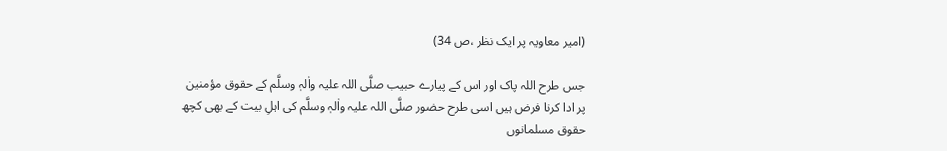(امیر معاویہ پر ایک نظر ،ص 34)

جس طرح اللہ پاک اور اس کے پیارے حبیب صلَّی اللہ علیہ واٰلہٖ وسلَّم کے حقوق مؤمنین پر ادا کرنا فرض ہیں اسی طرح حضور صلَّی اللہ علیہ واٰلہٖ وسلَّم کی اہلِ بیت کے بھی کچھ حقوق مسلمانوں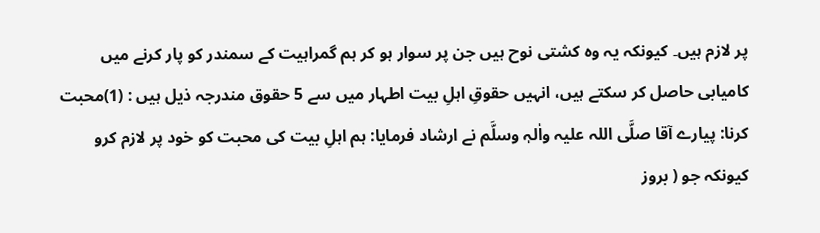پر لازم ہیں۔ کیونکہ یہ وہ کشتی نوح ہیں جن پر سوار ہو کر ہم گمراہیت کے سمندر کو پار کرنے میں کامیابی حاصل کر سکتے ہیں، انہیں حقوقِ اہلِ بیت اطہار میں سے 5 حقوق مندرجہ ذیل ہیں : (1)محبت کرنا: پیارے آقا صلَّی اللہ علیہ واٰلہٖ وسلَّم نے ارشاد فرمایا: ہم اہلِ بیت کی محبت کو خود پر لازم کرو کیونکہ جو ( بروز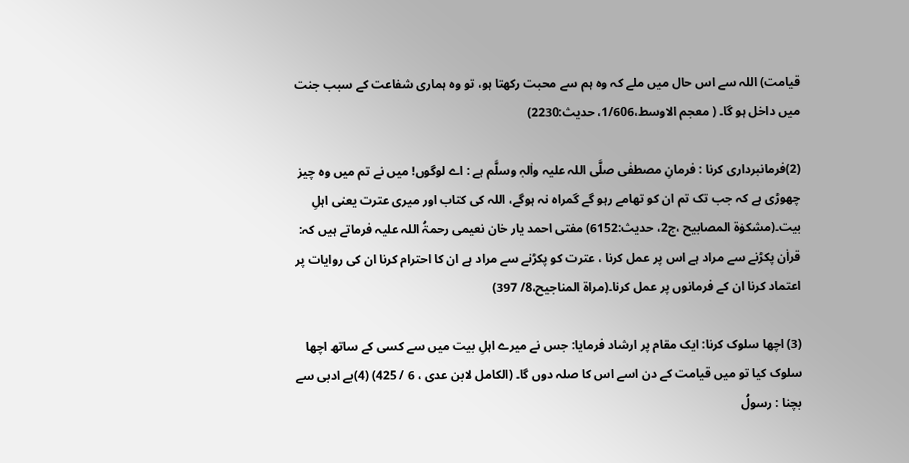قیامت) اللہ سے اس حال میں ملے کہ وہ ہم سے محبت رکھتا ہو، تو وہ ہماری شفاعت کے سبب جنت میں داخل ہو گا۔ ( معجم الاوسط،1/606، حدیث:2230)

(2)فرمانبرداری کرنا : فرمانِ مصطفٰی صلَّی اللہ علیہ واٰلہٖ وسلَّم ہے : اے لوگوں! میں نے تم میں وہ چیز چھوڑی ہے کہ جب تک تم ان کو تھامے رہو گے گمراہ نہ ہوگے، اللہ کی کتاب اور میری عترت یعنی اہلِ بیت۔(مشکوٰة المصابیح ،ج2، حدیث:6152) مفتی احمد یار خان نعیمی رحمۃُ اللہ علیہ فرماتے ہیں کہ: قراٰن پکڑنے سے مراد ہے اس پر عمل کرنا ، عترت کو پکڑنے سے مراد ہے ان کا احترام کرنا ان کی روایات پر اعتماد کرنا ان کے فرمانوں پر عمل کرنا۔(مراة المناجیح،8/ 397)

(3) اچھا سلوک کرنا: ایک مقام پر ارشاد فرمایا: جس نے میرے اہلِ بیت میں سے کسی کے ساتھ اچھا سلوک کیا تو میں قیامت کے دن اسے اس کا صلہ دوں گا۔ (الکامل لابن عدی ، 6 / 425) (4)بے ادبی سے بچنا : رسولُ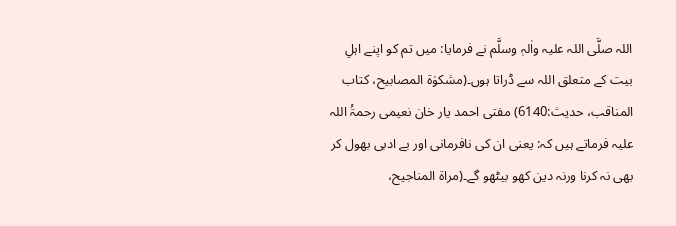اللہ صلَّی اللہ علیہ واٰلہٖ وسلَّم نے فرمایا: میں تم کو اپنے اہلِ بیت کے متعلق اللہ سے ڈراتا ہوں۔(مشکوٰة المصابیح، کتاب المناقب، حدیث:6140) مفتی احمد یار خان نعیمی رحمۃُ اللہ علیہ فرماتے ہیں کہ: یعنی ان کی نافرمانی اور بے ادبی بھول کر بھی نہ کرنا ورنہ دین کھو بیٹھو گے۔(مراة المناجیح،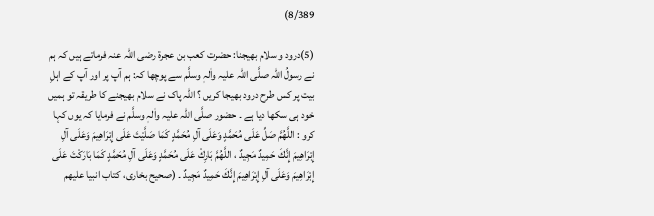8/389)

(5)درود و سلام بھیجنا: حضرت کعب بن عجرة رضی اللہ عنہ فرماتے ہیں کہ ہم نے رسولُ اللہ صلَّی اللہ علیہ واٰلہٖ وسلَّم سے پوچھا کہ: ہم آپ پر اور آپ کے اہلِ بیت پر کس طرح درود بھیجا کریں ؟ اللہ پاک نے سلام بھیجنے کا طریقہ تو ہمیں خود ہی سکھا دیا ہے ۔ حضور صلَّی اللہ علیہ واٰلہٖ وسلَّم نے فرمایا کہ یوں کہا کرو : اللَّهُمَّ صَلِّ عَلَى مُحَمَّدٍ وَعَلَى آلِ مُحَمَّدٍ كَمَا صَلَّيْتَ عَلَى إِبْرَاهِيمَ وَعَلَى آلِ إِبْرَاهِيمَ إِنَّكَ حَمِيدٌ مَجِيدٌ ، اللَّهُمَّ بَارِكْ عَلَى مُحَمَّدٍ وَعَلَى آلِ مُحَمَّدٍ كَمَا بَارَكْتَ عَلَى إِبْرَاهِيمَ وَعَلَى آلِ إِبْرَاهِيمَ إِنَّكَ حَمِيدٌ مَجِيدٌ ۔ (صحیح بخاری، کتاب انبیا علیھم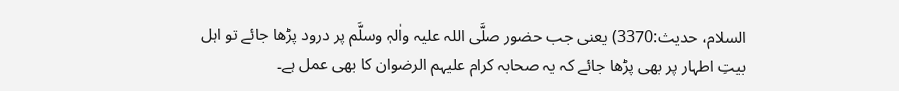السلام، حدیث:3370) یعنی جب حضور صلَّی اللہ علیہ واٰلہٖ وسلَّم پر درود پڑھا جائے تو اہل بیتِ اطہار پر بھی پڑھا جائے کہ یہ صحابہ کرام علیہم الرضوان کا بھی عمل ہے۔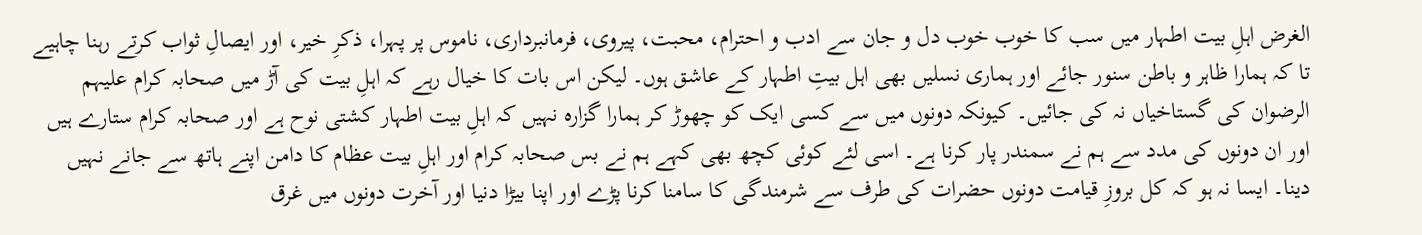الغرض اہلِ بیت اطہار میں سب کا خوب خوب دل و جان سے ادب و احترام، محبت، پیروی، فرمانبرداری، ناموس پر پہرا، ذکرِ خیر، اور ایصالِ ثواب کرتے رہنا چاہیے تا کہ ہمارا ظاہر و باطن سنور جائے اور ہماری نسلیں بھی اہل بیتِ اطہار کے عاشق ہوں۔ لیکن اس بات کا خیال رہے کہ اہلِ بیت کی آڑ میں صحابہ کرام علیہم الرضوان کی گستاخیاں نہ کی جائیں۔ کیونکہ دونوں میں سے کسی ایک کو چھوڑ کر ہمارا گزارہ نہیں کہ اہلِ بیت اطہار کشتی نوح ہے اور صحابہ کرام ستارے ہیں اور ان دونوں کی مدد سے ہم نے سمندر پار کرنا ہے۔ اسی لئے کوئی کچھ بھی کہے ہم نے بس صحابہ کرام اور اہلِ بیت عظام کا دامن اپنے ہاتھ سے جانے نہیں دینا۔ ایسا نہ ہو کہ کل بروزِ قیامت دونوں حضرات کی طرف سے شرمندگی کا سامنا کرنا پڑے اور اپنا بیڑا دنیا اور آخرت دونوں میں غرق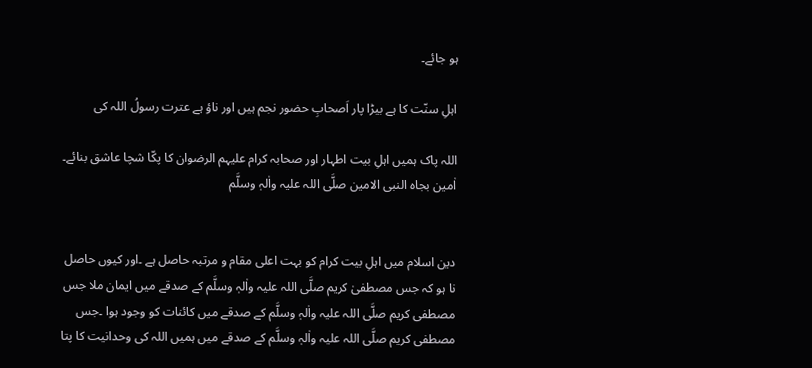ہو جائے۔

اہلِ سنّت کا ہے بیڑا پار اَصحابِ حضور نجم ہیں اور ناؤ ہے عترت رسولُ اللہ کی

اللہ پاک ہمیں اہلِ بیت اطہار اور صحابہ کرام علیہم الرضوان کا پکّا شچا عاشق بنائے۔ اٰمین بجاہ النبی الامین صلَّی اللہ علیہ واٰلہٖ وسلَّم


دین اسلام میں اہلِ بیت کرام کو بہت اعلی مقام و مرتبہ حاصل ہے ۔اور کیوں حاصل نا ہو کہ جس مصطفیٰ کریم صلَّی اللہ علیہ واٰلہٖ وسلَّم کے صدقے میں ایمان ملا جس مصطفی کریم صلَّی اللہ علیہ واٰلہٖ وسلَّم کے صدقے میں کائنات کو وجود ہوا ۔جس مصطفی کریم صلَّی اللہ علیہ واٰلہٖ وسلَّم کے صدقے میں ہمیں اللہ کی وحدانیت کا پتا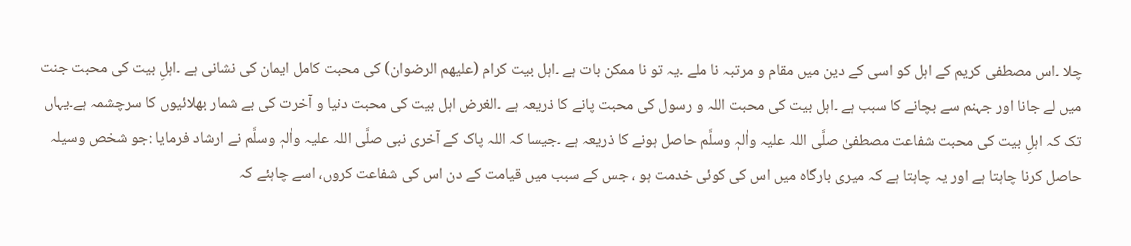چلا ۔اس مصطفی کریم کے اہل کو اسی کے دین میں مقام و مرتبہ نا ملے ۔یہ تو نا ممکن بات ہے ۔اہل بیت کرام (علیھم الرضوان) کی محبت کامل ایمان کی نشانی ہے ۔اہلِ بیت کی محبت جنت میں لے جانا اور جہنم سے بچانے کا سبب ہے ۔اہل بیت کی محبت اللہ و رسول کی محبت پانے کا ذریعہ ہے ۔الغرض اہل بیت کی محبت دنیا و آخرت کی بے شمار بھلائیوں کا سرچشمہ ہے۔یہاں تک کہ اہلِ بیت کی محبت شفاعت مصطفیٰ صلَّی اللہ علیہ واٰلہٖ وسلَّم حاصل ہونے کا ذریعہ ہے ۔جیسا کہ اللہ پاک کے آخری نبی صلَّی اللہ علیہ واٰلہٖ وسلَّم نے ارشاد فرمایا :جو شخص وسیلہ حاصل کرنا چاہتا ہے اور یہ چاہتا ہے کہ میری بارگاہ میں اس کی کوئی خدمت ہو ، جس کے سبب میں قیامت کے دن اس کی شفاعت کروں، اسے چاہئے کہ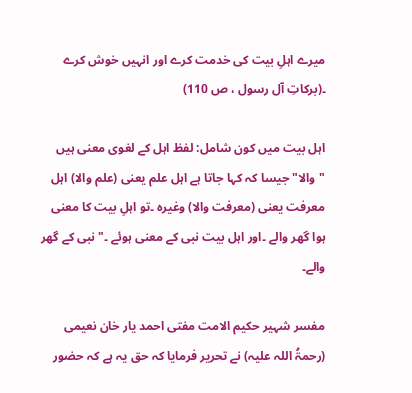میرے اہلِ بیت کی خدمت کرے اور انہیں خوش کرے ۔(برکاتِ آل رسول ، ص 110)

اہل بیت میں کون شامل: لفظ اہل کے لغوی معنی ہیں "والا" جیسا کہ کہا جاتا ہے اہل علم یعنی (علم والا) اہل معرفت یعنی (معرفت والا) وغیرہ ۔تو اہلِ بیت کا معنی ہوا گھر والے ۔اور اہل بیت نبی کے معنی ہوئے ۔"نبی کے گھر والے۔

مفسر شہیر حکیم الامت مفتی احمد یار خان نعیمی (رحمۃُ اللہ علیہ) نے تحریر فرمایا کہ حق یہ ہے کہ حضور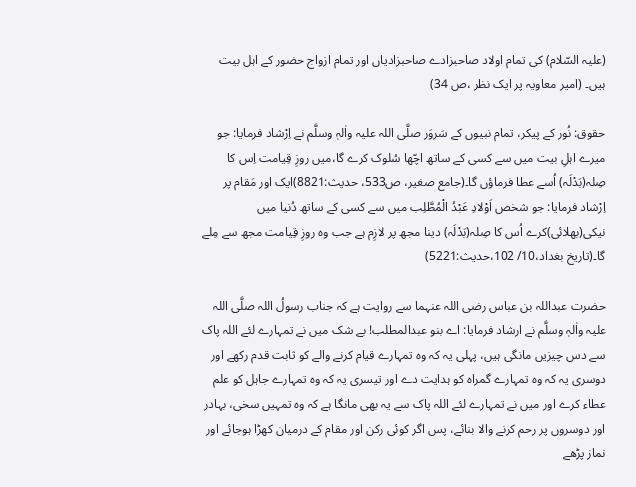(علیہ السّلام) کی تمام اولاد صاحبزادے صاحبزادیاں اور تمام ازواج حضور کے اہل بیت ہیں۔ (امیر معاویہ پر ایک نظر ،ص 34)

حقوق: نُور کے پیکر، تمام نبیوں کے سَروَر صلَّی اللہ علیہ واٰلہٖ وسلَّم نے اِرْشاد فرمایا: جو میرے اہلِ بیت میں سے کسی کے ساتھ اچّھا سُلوک کرے گا،میں روزِ قِیامت اِس کا صِلہ(بَدْلَہ) اُسے عطا فرماؤں گا۔(جامع صغیر، ص533، حدیث:8821)ایک اور مَقام پر اِرْشاد فرمایا: جو شخص اَوْلادِ عَبْدُ الْمُطَّلِب میں سے کسی کے ساتھ دُنیا میں نیکی(بھلائی)کرے اُس کا صِلہ(بَدْلَہ) دینا مجھ پر لازِم ہے جب وہ روزِ قِیامت مجھ سے مِلے گا۔(تاریخ بغداد،10/ 102،حدیث:5221)

حضرت عبداللہ بن عباس رضی اللہ عنہما سے روایت ہے کہ جناب رسولُ اللہ صلَّی اللہ علیہ واٰلہٖ وسلَّم نے ارشاد فرمایا: اے بنو عبدالمطلب! بے شک میں نے تمہارے لئے اللہ پاک سے دس چیزیں مانگی ہیں، پہلی یہ کہ وہ تمہارے قیام کرنے والے کو ثابت قدم رکھے اور دوسری یہ کہ وہ تمہارے گمراہ کو ہدایت دے اور تیسری یہ کہ وہ تمہارے جاہل کو علم عطاء کرے اور میں نے تمہارے لئے اللہ پاک سے یہ بھی مانگا ہے کہ وہ تمہیں سخی، بہادر اور دوسروں پر رحم کرنے والا بنائے، پس اگر کوئی رکن اور مقام کے درمیان کھڑا ہوجائے اور نماز پڑھے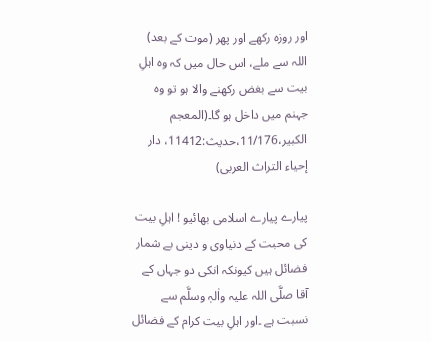اور روزہ رکھے اور پھر (موت کے بعد) اللہ سے ملے، اس حال میں کہ وہ اہلِ بیت سے بغض رکھنے والا ہو تو وہ جہنم میں داخل ہو گا۔(المعجم الکبیر،11/176،حدیث:11412، دار إحياء التراث العربی)

پیارے پیارے اسلامی بھائیو ! اہلِ بیت کی محبت کے دنیاوی و دینی بے شمار فضائل ہیں کیونکہ انکی دو جہاں کے آقا صلَّی اللہ علیہ واٰلہٖ وسلَّم سے نسبت ہے ۔اور اہلِ بیت کرام کے فضائل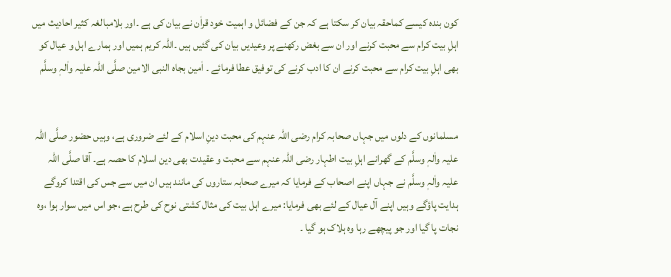کون بندہ کیسے کماحقہ بیان کر سکتا ہے کہ جن کے فضائل و اہمیت خود قراٰن نے بیان کی ہے ۔اور بلامبالغہ کثیر احادیث میں اہلِ بیت کرام سے محبت کرنے اور ان سے بغض رکھنے پر وعیدیں بیان کی گئیں ہیں ۔اللہ کریم ہمیں اور ہمارے اہل و عیال کو بھی اہلِ بیت کرام سے محبت کرنے ان کا ادب کرنے کی توفیق عطا فرمائے ۔ اٰمین بجاہ النبی الامین صلَّی اللہ علیہ واٰلہٖ وسلَّم


مسلمانوں کے دلوں میں جہاں صحابہ کرام رضی اللہ عنہم کی محبت دینِ اسلام کے لئے ضروری ہے، وہیں حضور صلَّی اللہ علیہ واٰلہٖ وسلَّم کے گھرانے اہلِ بیت اطہار رضی اللہ عنہم سے محبت و عقیدت بھی دین اسلام کا حصہ ہے۔ آقا صلَّی اللہ علیہ واٰلہٖ وسلَّم نے جہاں اپنے اصحاب کے فرمایا کہ میرے صحابہ ستاروں کی مانند ہیں ان میں سے جس کی اقتدا کروگے ہدایت پاؤگے وہیں اپنے آل عیال کے لئے بھی فرمایا: میرے اہل بیت کی مثال کشتی نوح کی طرح ہے ،جو اس میں سوار ہوا ،وہ نجات پا گیا اور جو پیچھے رہا وہ ہلاک ہو گیا ۔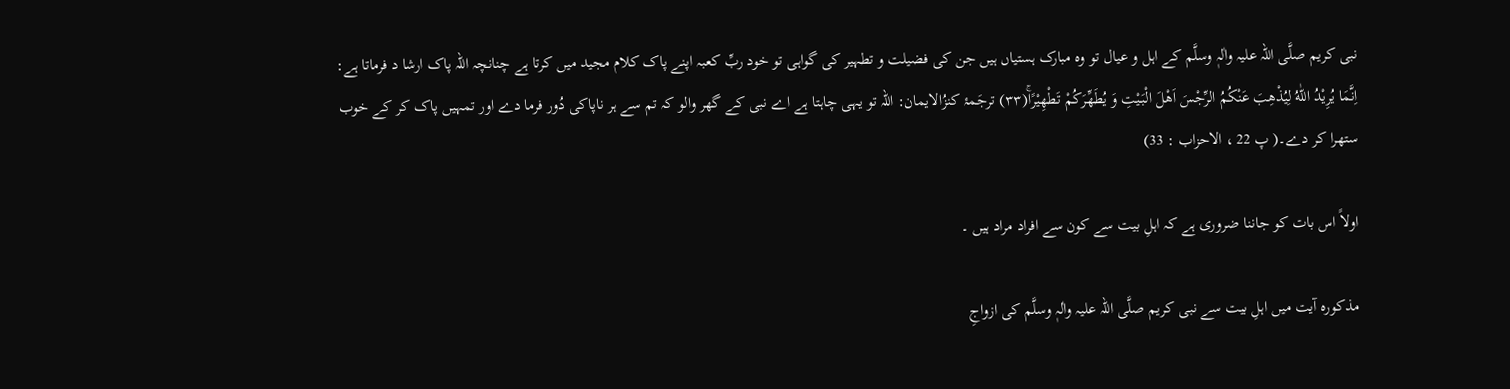نبی کریم صلَّی اللہ علیہ واٰلہٖ وسلَّم کے اہل و عیال تو وہ مبارک ہستیاں ہیں جن کی فضیلت و تطہیر کی گواہی تو خود ربِّ کعبہ اپنے پاک کلام مجید میں کرتا ہے چنانچہ اللہ پاک ارشا د فرماتا ہے: اِنَّمَا یُرِیْدُ اللّٰهُ لِیُذْهِبَ عَنْكُمُ الرِّجْسَ اَهْلَ الْبَیْتِ وَ یُطَهِّرَكُمْ تَطْهِیْرًاۚ(۳۳) ترجَمۂ کنزُالایمان: اللہ تو یہی چاہتا ہے اے نبی کے گھر والو کہ تم سے ہر ناپاکی دُور فرما دے اور تمہیں پاک کر کے خوب ستھرا کر دے۔( پ 22 ، الاحزاب : 33)

اولاً اس بات کو جاننا ضروری ہے کہ اہلِ بیت سے کون سے افراد مراد ہیں ۔

مذکورہ آیت میں اہلِ بیت سے نبی کریم صلَّی اللہ علیہ واٰلہٖ وسلَّم کی ازواجِ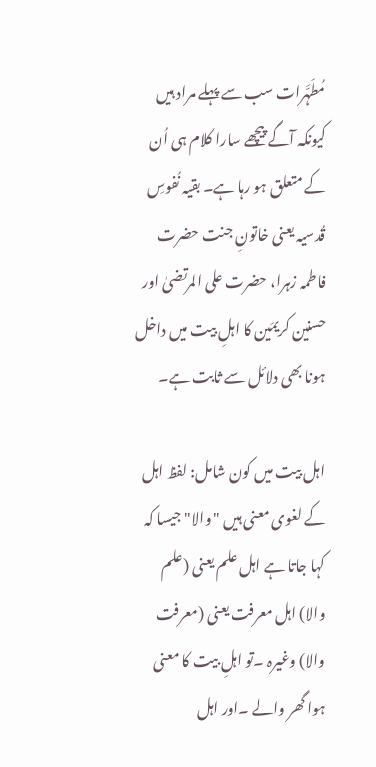مُطَہَّرات سب سے پہلے مراد ہیں کیونکہ آگے پیچھے سارا کلام ہی اُن کے متعلق ہو رہا ہے۔ بقیہ نُفوسِ قُدسیہ یعنی خاتونِ جنت حضرت فاطمہ زہرا، حضرت علی المرتضیٰ اور حسنین کریمَین کا اہلِ بیت میں داخل ہونا بھی دلائل سے ثابت ہے۔

اہل بیت میں کون شامل: لفظ اہل کے لغوی معنی ہیں "والا" جیسا کہ کہا جاتا ہے اہل علم یعنی (علم والا) اہل معرفت یعنی (معرفت والا) وغیرہ ۔تو اہلِ بیت کا معنی ہوا گھر والے ۔اور اہل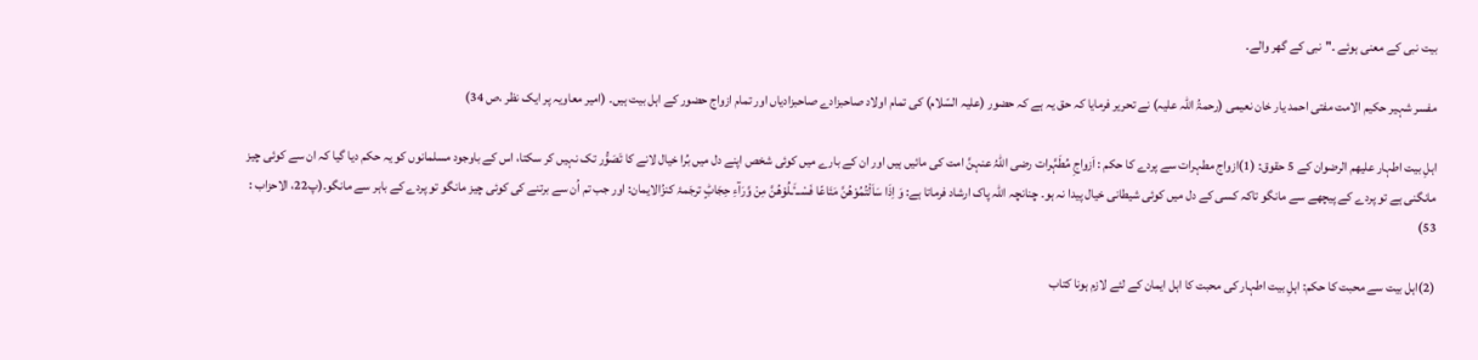بیت نبی کے معنی ہوئے ۔"نبی کے گھر والے۔

مفسر شہیر حکیم الامت مفتی احمد یار خان نعیمی (رحمۃُ اللہ علیہ) نے تحریر فرمایا کہ حق یہ ہے کہ حضور (علیہ السّلام) کی تمام اولاد صاحبزادے صاحبزادیاں اور تمام ازواج حضور کے اہل بیت ہیں۔ (امیر معاویہ پر ایک نظر ،ص 34)

اہلِ بیت اطہار علیھم الرضوان کے 5 حقوق: (1)ازواج مطہرات سے پردے کا حکم : اَزواجِ مُطَہَّرات رضی اللہُ عنہنَّ امت کی مائیں ہیں اور ان کے بارے میں کوئی شخص اپنے دل میں بُرا خیال لانے کا تَصَوُّر تک نہیں کر سکتا، اس کے باوجود مسلمانوں کو یہ حکم دیا گیا کہ ان سے کوئی چیز مانگنی ہے تو پردے کے پیچھے سے مانگو تاکہ کسی کے دل میں کوئی شیطانی خیال پیدا نہ ہو۔ چنانچہ اللہ پاک ارشاد فرماتا ہے: وَ اِذَا سَاَلْتُمُوْهُنَّ مَتَاعًا فَسْــٴَـلُوْهُنَّ مِنْ وَّرَآءِ حِجَابٍؕ ترجَمۂ کنزُالایمان: اور جب تم اُن سے برتنے کی کوئی چیز مانگو تو پردے کے باہر سے مانگو۔(پ22، الاحزاب : 53)

(2)اہل بیت سے محبت کا حکم: اہلِ بیت اطہار کی محبت کا اہل ایمان کے لئے لازم ہونا کتاب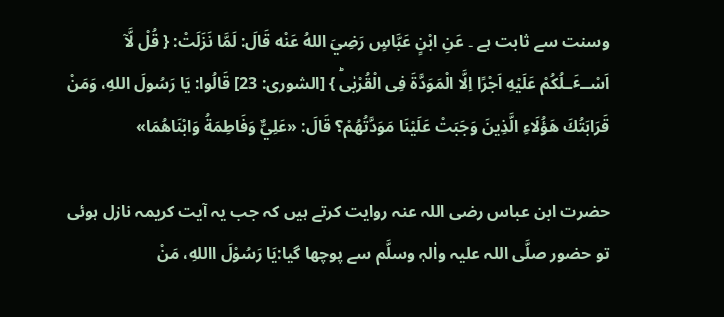وسنت سے ثابت ہے ۔ عَنِ ابْنٍ عَبَّاسٍ رَضِيَ اللهُ عَنْه قَالَ: لَمَّا نَزَلَتْ: { قُلْ لَّاۤ اَسْــٴَـلُكُمْ عَلَیْهِ اَجْرًا اِلَّا الْمَوَدَّةَ فِی الْقُرْبٰىؕ } [الشورى: 23] قَالُوا: يَا رَسُولَ اللهِ، وَمَنْ قَرَابَتُكَ هَؤُلَاءِ الَّذِينَ وَجَبَتْ عَلَيْنَا مَوَدَّتُهُمْ؟ قَالَ: «عَلِيٌّ وَفَاطِمَةُ وَابْنَاهُمَا»

حضرت ابن عباس رضی اللہ عنہ روایت کرتے ہیں کہ جب یہ آیت کریمہ نازل ہوئی تو حضور صلَّی اللہ علیہ واٰلہٖ وسلَّم سے پوچھا گیا:يَا رَسُوْلَ االلهِ، مَنْ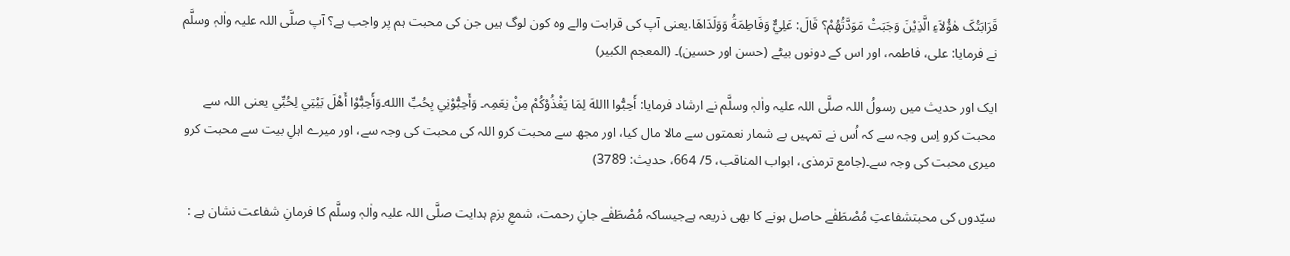قَرَابَتُکَ هٰؤُلاَءِ الَّذِيْنَ وَجَبَتْ مَوَدَّتُهُمْ؟ قَالَ: عَلِيٌّ وَفَاطِمَةُ وَوَلَدَاهَا.یعنی آپ کی قرابت والے وہ کون لوگ ہیں جن کی محبت ہم پر واجب ہے؟ آپ صلَّی اللہ علیہ واٰلہٖ وسلَّم نے فرمایا: علی، فاطمہ، اور اس کے دونوں بیٹے (حسن اور حسین)۔ (المعجم الكبير)

ایک اور حدیث میں رسولُ اللہ صلَّی اللہ علیہ واٰلہٖ وسلَّم نے ارشاد فرمایا: أَحِبُّوا االلهَ لِمَا يَغْذُوْکُمْ مِنْ نِعَمِہ۔ وَأَحِبُّوْنِي بِحُبِّ االله۔وَأَحِبُّوْا أَهْلَ بَيْتِي لِحُبِّي یعنی اللہ سے محبت کرو اِس وجہ سے کہ اُس نے تمہیں بے شمار نعمتوں سے مالا مال کیا، اور مجھ سے محبت کرو اللہ کی محبت کی وجہ سے، اور میرے اہلِ بیت سے محبت کرو میری محبت کی وجہ سے۔(جامع ترمذی، ابواب المناقب، 5/ 664، حدیث: 3789)

سیّدوں کی محبتشفاعتِ مُصْطَفٰے حاصل ہونے کا بھی ذریعہ ہےجیساکہ مُصْطَفٰے جانِ رحمت، شمعِ بزمِ ہدایت صلَّی اللہ علیہ واٰلہٖ وسلَّم کا فرمانِ شفاعت نشان ہے :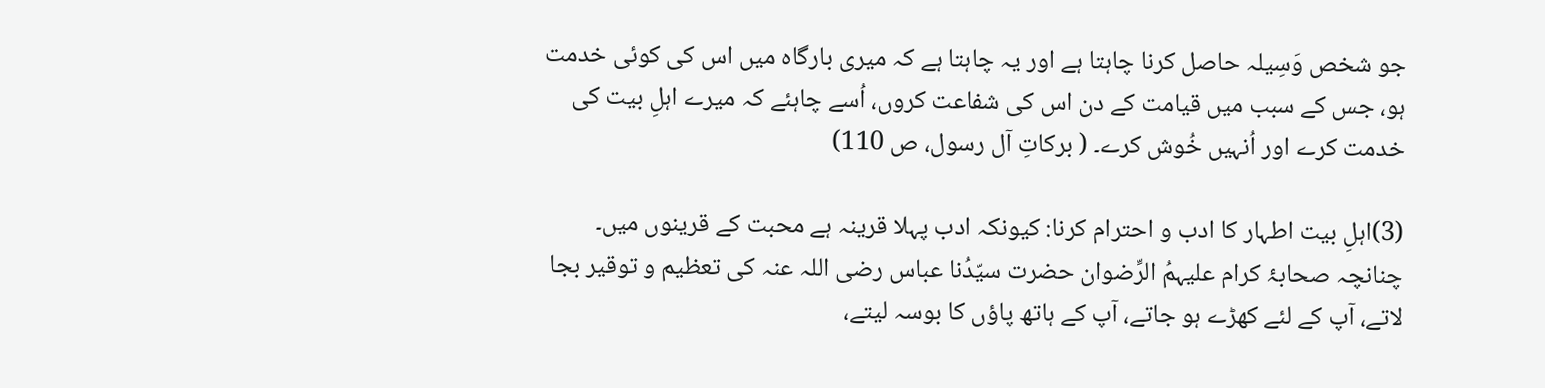جو شخص وَسِیلہ حاصل کرنا چاہتا ہے اور یہ چاہتا ہے کہ میری بارگاہ میں اس کی کوئی خدمت ہو، جس کے سبب میں قیامت کے دن اس کی شفاعت کروں، اُسے چاہئے کہ میرے اہلِ بیت کی خدمت کرے اور اُنہیں خُوش کرے۔ ( برکاتِ آل رسول، ص 110)

(3)اہلِ بیت اطہار کا ادب و احترام کرنا: کیونکہ ادب پہلا قرینہ ہے محبت کے قرینوں میں۔ چنانچہ صحابۂ کرام علیہمُ الرِّضوان حضرت سیّدُنا عباس رضی اللہ عنہ کی تعظیم و توقیر بجا لاتے، آپ کے لئے کھڑے ہو جاتے، آپ کے ہاتھ پاؤں کا بوسہ لیتے،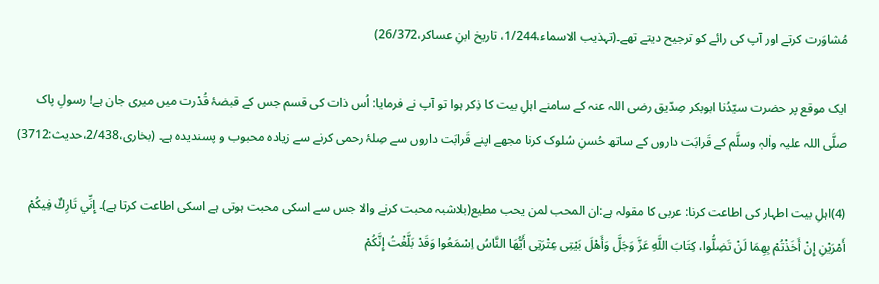مُشاوَرت کرتے اور آپ کی رائے کو ترجیح دیتے تھے۔(تہذیب الاسماء،1/244، تاریخ ابنِ عساکر،26/372)

ایک موقع پر حضرت سیّدُنا ابوبکر صِدّیق رضی اللہ عنہ کے سامنے اہلِ بیت کا ذِکر ہوا تو آپ نے فرمایا: اُس ذات کی قسم جس کے قبضۂ قُدْرت میں میری جان ہے! رسولِ پاک صلَّی اللہ علیہ واٰلہٖ وسلَّم کے قَرابَت داروں کے ساتھ حُسنِ سُلوک کرنا مجھے اپنے قَرابَت داروں سے صِلۂ رحمی کرنے سے زیادہ محبوب و پسندیدہ ہے۔ (بخاری،2/438،حدیث:3712)

(4)اہلِ بیت اطہار کی اطاعت کرنا: عربی کا مقولہ ہے:ان المحب لمن یحب مطیع(بلاشبہ محبت کرنے والا جس سے اسکی محبت ہوتی ہے اسکی اطاعت کرتا ہے)۔ إِنِّي تَارِكٌ فِيكُمْ أَمْرَيْنِ إِنْ أَخَذْتُمْ بِهِمَا لَنْ تَضِلُّوا، كِتَابَ اللَّهِ عَزَّ وَجَلَّ وَأَهْلَ بَيْتِى عِتْرَتِى أَيُّهَا النَّاسُ اِسْمَعُوا وَقَدْ بَلَّغْتُ إِنَّكُمْ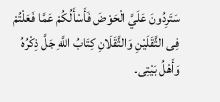سَتَرِدُونَ عَلَيَّ الْحَوْضَ فَأَسْأَلُكُمْ عَمَّا فَعَلْتُمْ فِى الثَّقَلَيْنِ وَالثَّقَلَانِ كِتَابُ اللَّهِ جَلَّ ذِكْرُهُ وَأَهْلُ بَيْتِى۔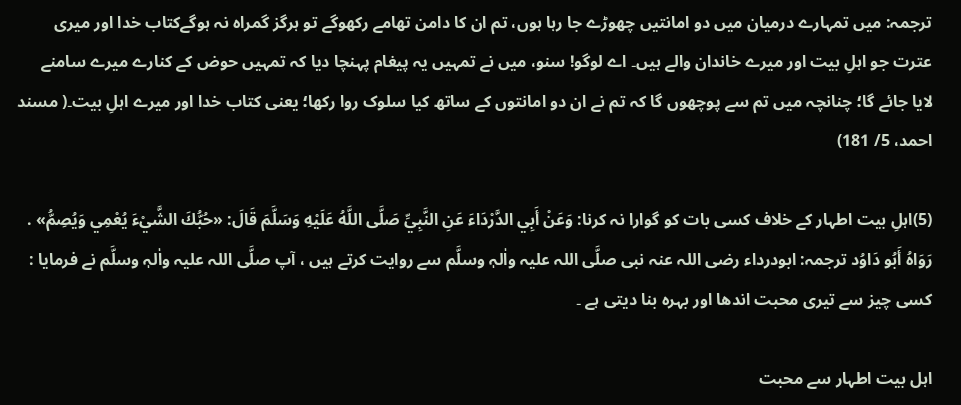ترجمہ: میں تمہارے درمیان میں دو امانتیں چھوڑے جا رہا ہوں، تم ان کا دامن تھامے رکھوگے تو ہرگز گمراہ نہ ہوگےکتاب خدا اور میری عترت جو اہلِ بیت اور میرے خاندان والے ہیں۔ اے لوگو! سنو، میں نے تمہیں یہ پیغام پہنچا دیا کہ تمہیں حوض کے کنارے میرے سامنے لایا جائے گا؛ چنانچہ میں تم سے پوچھوں گا کہ تم نے ان دو امانتوں کے ساتھ کیا سلوک روا رکھا؛ یعنی کتاب خدا اور میرے اہلِ بیت۔( مسند احمد، 5/ 181)

(5)اہلِ بیت اطہار کے خلاف کسی بات کو گوارا نہ کرنا: وَعَنْ أَبِي الدَّرْدَاءَ عَنِ النَّبِيِّ صَلَّى اللَّهُ عَلَيْهِ وَسَلَّمَ قَالَ: «حُبُّكَ الشَّيْءَ يُعْمِي وَيُصِمُّ» . رَوَاهُ أَبُو دَاوُد ترجمہ: ابودرداء رضی اللہ عنہ نبی صلَّی اللہ علیہ واٰلہٖ وسلَّم سے روایت کرتے ہیں ، آپ صلَّی اللہ علیہ واٰلہٖ وسلَّم نے فرمایا : کسی چیز سے تیری محبت اندھا اور بہرہ بنا دیتی ہے ۔

اہل بیت اطہار سے محبت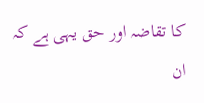کا تقاضہ اور حق یہی ہے کہ ان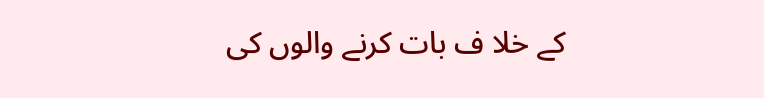کے خلا ف بات کرنے والوں کی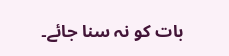بات کو نہ سنا جائے۔